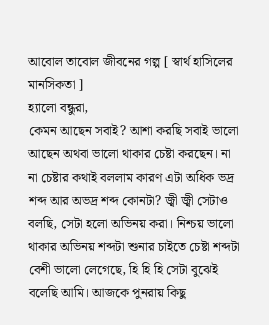আবোল তাবোল জীবনের গল্প [ স্বার্থ হাসিলের মানসিকতা ]
হ্যালো বন্ধুরা,
কেমন আছেন সবাই? আশা করছি সবাই ভালো আছেন অথবা ভালো থাকার চেষ্টা করছেন। না না চেষ্টার কথাই বললাম কারণ এটা অধিক ভদ্র শব্দ আর অভদ্র শব্দ কোনটা? জ্বী জ্বী সেটাও বলছি, সেটা হলো অভিনয় করা। নিশ্চয় ভালো থাকার অভিনয় শব্দটা শুনার চাইতে চেষ্টা শব্দটা বেশী ভালো লেগেছে, হি হি হি সেটা বুঝেই বলেছি আমি। আজকে পুনরায় কিছু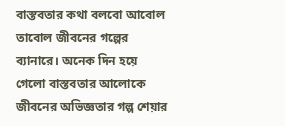বাস্তবতার কথা বলবো আবোল তাবোল জীবনের গল্পের ব্যানারে। অনেক দিন হয়ে গেলো বাস্তবতার আলোকে জীবনের অভিজ্ঞতার গল্প শেয়ার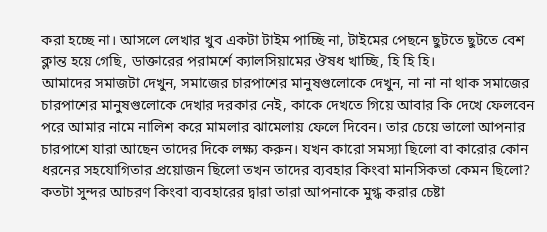করা হচ্ছে না। আসলে লেখার খুব একটা টাইম পাচ্ছি না, টাইমের পেছনে ছুটতে ছুটতে বেশ ক্লান্ত হয়ে গেছি, ডাক্তারের পরামর্শে ক্যালসিয়ামের ঔষধ খাচ্ছি, হি হি হি।
আমাদের সমাজটা দেখুন, সমাজের চারপাশের মানুষগুলোকে দেখুন, না না না থাক সমাজের চারপাশের মানুষগুলোকে দেখার দরকার নেই, কাকে দেখতে গিয়ে আবার কি দেখে ফেলবেন পরে আমার নামে নালিশ করে মামলার ঝামেলায় ফেলে দিবেন। তার চেয়ে ভালো আপনার চারপাশে যারা আছেন তাদের দিকে লক্ষ্য করুন। যখন কারো সমস্যা ছিলো বা কারোর কোন ধরনের সহযোগিতার প্রয়োজন ছিলো তখন তাদের ব্যবহার কিংবা মানসিকতা কেমন ছিলো? কতটা সুন্দর আচরণ কিংবা ব্যবহারের দ্বারা তারা আপনাকে মুগ্ধ করার চেষ্টা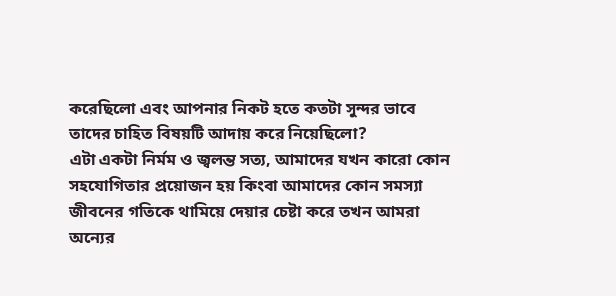করেছিলো এবং আপনার নিকট হতে কতটা সুন্দর ভাবে তাদের চাহিত বিষয়টি আদায় করে নিয়েছিলো?
এটা একটা নির্মম ও জ্বলন্ত সত্য, আমাদের যখন কারো কোন সহযোগিতার প্রয়োজন হয় কিংবা আমাদের কোন সমস্যা জীবনের গতিকে থামিয়ে দেয়ার চেষ্টা করে তখন আমরা অন্যের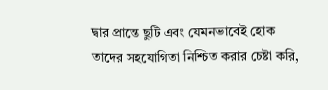দ্বার প্রান্তে ছুটি এবং যেমনভাবেই হোক তাদের সহযোগিতা নিশ্চিত করার চেষ্টা করি,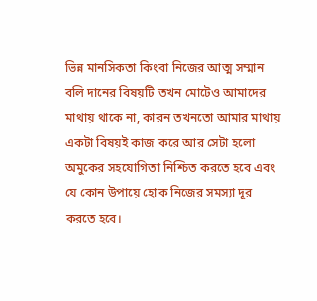ভিন্ন মানসিকতা কিংবা নিজের আত্ম সম্মান বলি দানের বিষয়টি তখন মোটেও আমাদের মাথায় থাকে না, কারন তখনতো আমার মাথায় একটা বিষয়ই কাজ করে আর সেটা হলো অমুকের সহযোগিতা নিশ্চিত করতে হবে এবং যে কোন উপায়ে হোক নিজের সমস্যা দূর করতে হবে।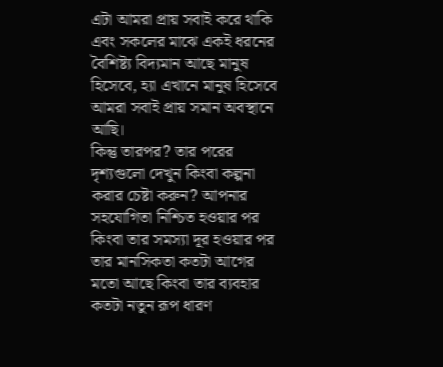এটা আমরা প্রায় সবাই করে থাকি এবং সকলের মাঝে একই ধরনের বৈশিষ্ট্য বিদ্যমান আছে মানুষ হিসেবে, হ্যা এখানে মানুষ হিসেবে আমরা সবাই প্রায় সমান অবস্থানে আছি।
কিন্তু তারপর? তার পরের দৃশ্যগুলো দেখুন কিংবা কল্পনা করার চেষ্টা করুন? আপনার সহযোগিতা নিশ্চিত হওয়ার পর কিংবা তার সমস্যা দূর হওয়ার পর তার মানসিকতা কতটা আগের মতো আছে কিংবা তার ব্যবহার কতটা নতুন রূপ ধারণ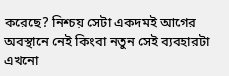করেছে? নিশ্চয় সেটা একদমই আগের অবস্থানে নেই কিংবা নতুন সেই ব্যবহারটা এখনো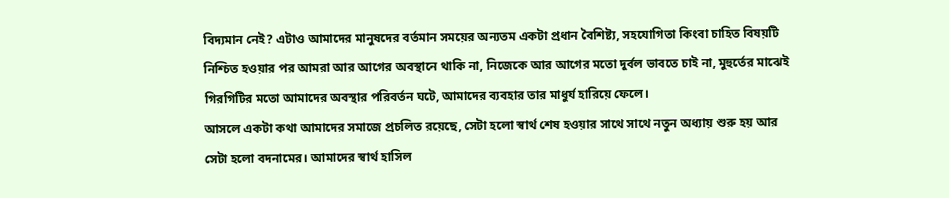বিদ্যমান নেই? এটাও আমাদের মানুষদের বর্তমান সময়ের অন্যতম একটা প্রধান বৈশিষ্ট্য, সহযোগিতা কিংবা চাহিত বিষয়টি নিশ্চিত হওয়ার পর আমরা আর আগের অবস্থানে থাকি না, নিজেকে আর আগের মতো দুর্বল ভাবতে চাই না, মুহুর্তের মাঝেই গিরগিটির মতো আমাদের অবস্থার পরিবর্তন ঘটে, আমাদের ব্যবহার তার মাধুর্য হারিয়ে ফেলে।
আসলে একটা কথা আমাদের সমাজে প্রচলিত রয়েছে, সেটা হলো স্বার্থ শেষ হওয়ার সাথে সাথে নতুন অধ্যায় শুরু হয় আর সেটা হলো বদনামের। আমাদের স্বার্থ হাসিল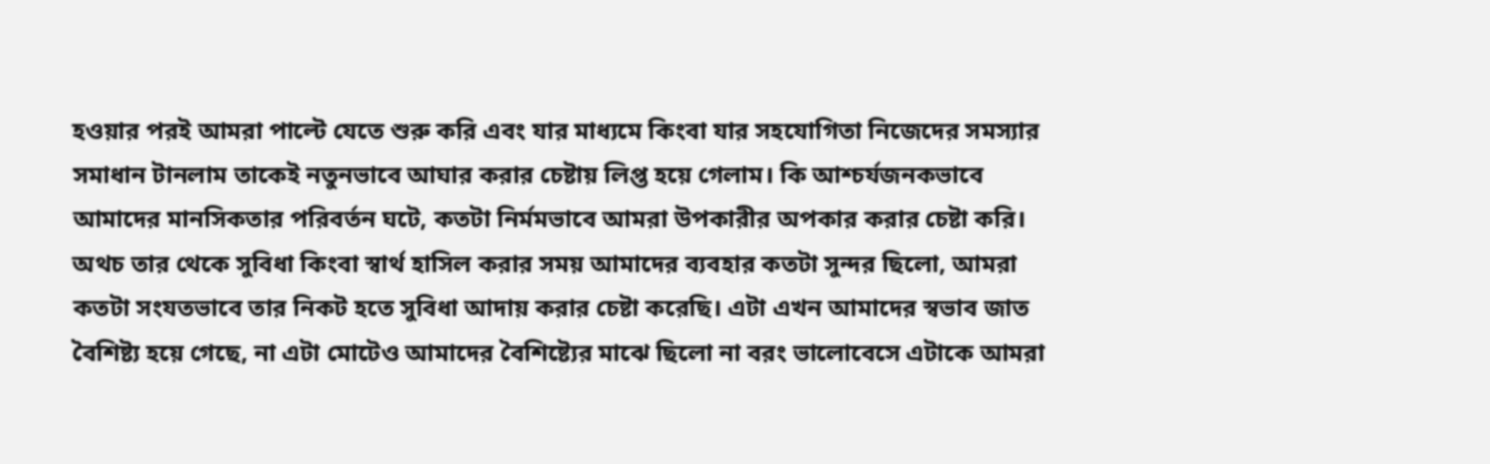হওয়ার পরই আমরা পাল্টে যেতে শুরু করি এবং যার মাধ্যমে কিংবা যার সহযোগিতা নিজেদের সমস্যার সমাধান টানলাম তাকেই নতুনভাবে আঘার করার চেষ্টায় লিপ্ত হয়ে গেলাম। কি আশ্চর্যজনকভাবে আমাদের মানসিকতার পরিবর্তন ঘটে, কতটা নির্মমভাবে আমরা উপকারীর অপকার করার চেষ্টা করি। অথচ তার থেকে সুবিধা কিংবা স্বার্থ হাসিল করার সময় আমাদের ব্যবহার কতটা সুন্দর ছিলো, আমরা কতটা সংযতভাবে তার নিকট হতে সুবিধা আদায় করার চেষ্টা করেছি। এটা এখন আমাদের স্বভাব জাত বৈশিষ্ট্য হয়ে গেছে, না এটা মোটেও আমাদের বৈশিষ্ট্যের মাঝে ছিলো না বরং ভালোবেসে এটাকে আমরা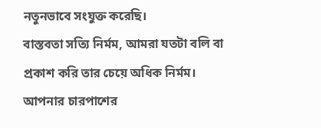নতুনভাবে সংযুক্ত করেছি।
বাস্তবতা সত্যি নির্মম, আমরা যতটা বলি বা প্রকাশ করি তার চেয়ে অধিক নির্মম। আপনার চারপাশের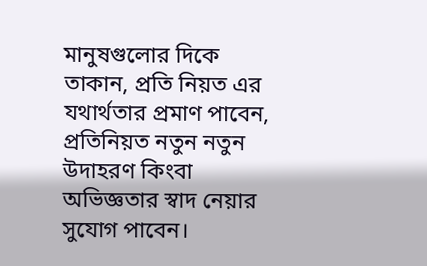মানুষগুলোর দিকে তাকান, প্রতি নিয়ত এর যথার্থতার প্রমাণ পাবেন, প্রতিনিয়ত নতুন নতুন উদাহরণ কিংবা অভিজ্ঞতার স্বাদ নেয়ার সুযোগ পাবেন।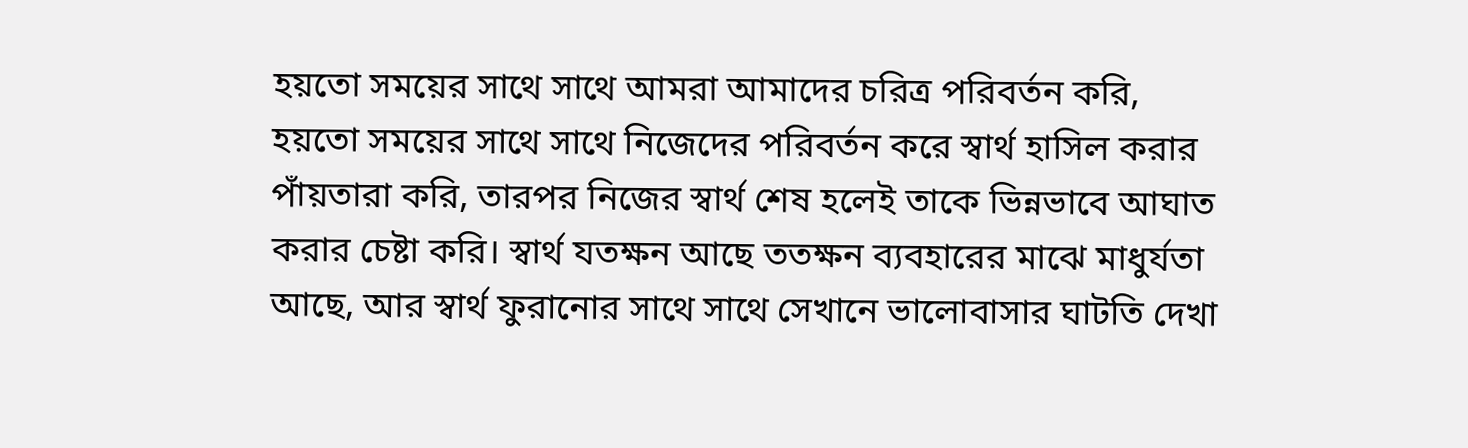হয়তো সময়ের সাথে সাথে আমরা আমাদের চরিত্র পরিবর্তন করি, হয়তো সময়ের সাথে সাথে নিজেদের পরিবর্তন করে স্বার্থ হাসিল করার পাঁয়তারা করি, তারপর নিজের স্বার্থ শেষ হলেই তাকে ভিন্নভাবে আঘাত করার চেষ্টা করি। স্বার্থ যতক্ষন আছে ততক্ষন ব্যবহারের মাঝে মাধুর্যতা আছে, আর স্বার্থ ফুরানোর সাথে সাথে সেখানে ভালোবাসার ঘাটতি দেখা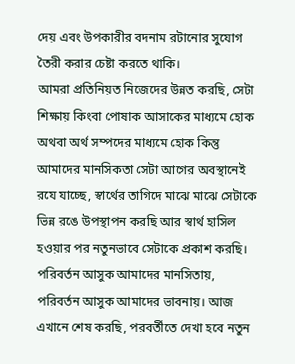দেয় এবং উপকারীর বদনাম রটানোর সুযোগ তৈরী করার চেষ্টা করতে থাকি।
আমরা প্রতিনিয়ত নিজেদের উন্নত করছি, সেটা শিক্ষায় কিংবা পোষাক আসাকের মাধ্যমে হোক অথবা অর্থ সম্পদের মাধ্যমে হোক কিন্তু আমাদের মানসিকতা সেটা আগের অবস্থানেই রযে যাচ্ছে, স্বার্থের তাগিদে মাঝে মাঝে সেটাকে ভিন্ন রঙে উপস্থাপন করছি আর স্বার্থ হাসিল হওয়ার পর নতুনভাবে সেটাকে প্রকাশ করছি। পরিবর্তন আসুক আমাদের মানসিতায়, পরিবর্তন আসুক আমাদের ভাবনায়। আজ এখানে শেষ করছি, পরবর্তীতে দেখা হবে নতুন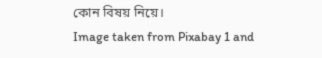কোন বিষয় নিয়ে।
Image taken from Pixabay 1 and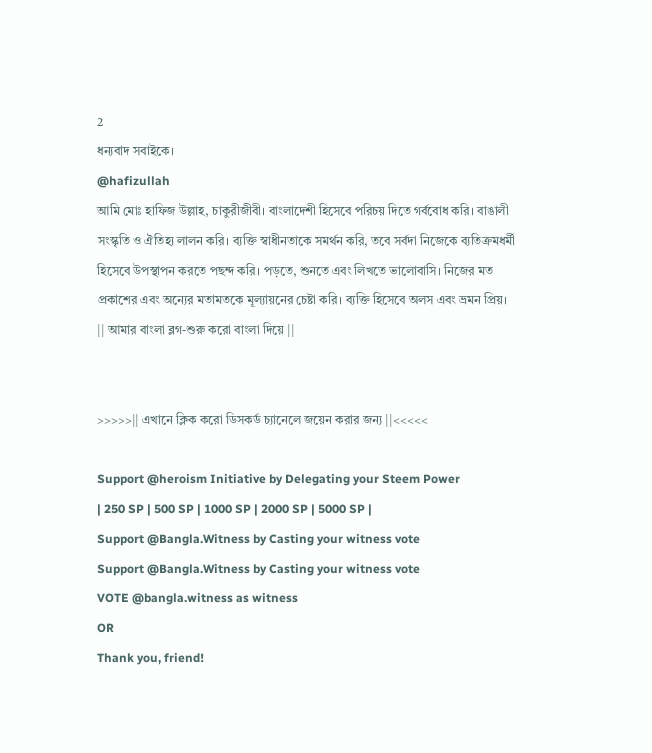2
ধন্যবাদ সবাইকে।
@hafizullah
আমি মোঃ হাফিজ উল্লাহ, চাকুরীজীবী। বাংলাদেশী হিসেবে পরিচয় দিতে গর্ববোধ করি। বাঙালী সংস্কৃতি ও ঐতিহ্য লালন করি। ব্যক্তি স্বাধীনতাকে সমর্থন করি, তবে সর্বদা নিজেকে ব্যতিক্রমধর্মী হিসেবে উপস্থাপন করতে পছন্দ করি। পড়তে, শুনতে এবং লিখতে ভালোবাসি। নিজের মত প্রকাশের এবং অন্যের মতামতকে মূল্যায়নের চেষ্টা করি। ব্যক্তি হিসেবে অলস এবং ভ্রমন প্রিয়।
|| আমার বাংলা ব্লগ-শুরু করো বাংলা দিয়ে ||


>>>>>|| এখানে ক্লিক করো ডিসকর্ড চ্যানেলে জয়েন করার জন্য ||<<<<<

Support @heroism Initiative by Delegating your Steem Power
| 250 SP | 500 SP | 1000 SP | 2000 SP | 5000 SP |
Support @Bangla.Witness by Casting your witness vote
Support @Bangla.Witness by Casting your witness vote
VOTE @bangla.witness as witness
OR
Thank you, friend!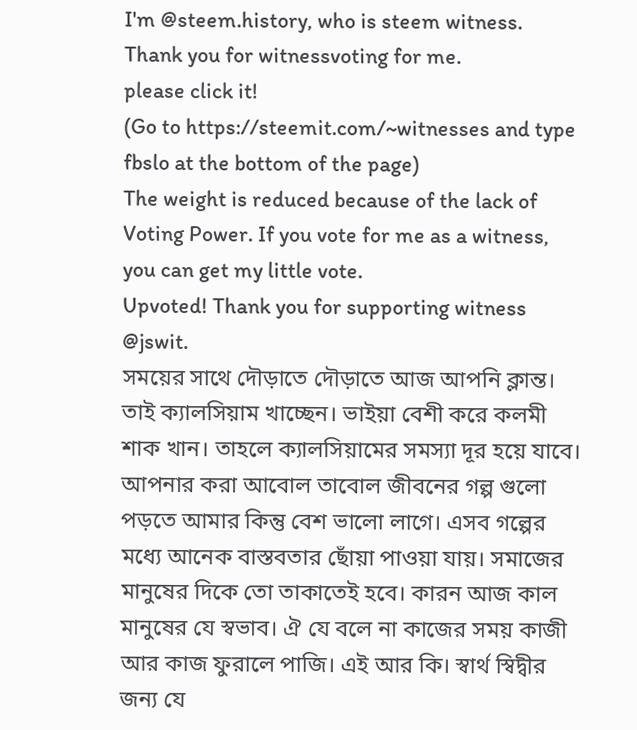I'm @steem.history, who is steem witness.
Thank you for witnessvoting for me.
please click it!
(Go to https://steemit.com/~witnesses and type fbslo at the bottom of the page)
The weight is reduced because of the lack of Voting Power. If you vote for me as a witness, you can get my little vote.
Upvoted! Thank you for supporting witness @jswit.
সময়ের সাথে দৌড়াতে দৌড়াতে আজ আপনি ক্লান্ত। তাই ক্যালসিয়াম খাচ্ছেন। ভাইয়া বেশী করে কলমী শাক খান। তাহলে ক্যালসিয়ামের সমস্যা দূর হয়ে যাবে। আপনার করা আবোল তাবোল জীবনের গল্প গুলো পড়তে আমার কিন্তু বেশ ভালো লাগে। এসব গল্পের মধ্যে আনেক বাস্তবতার ছোঁয়া পাওয়া যায়। সমাজের মানুষের দিকে তো তাকাতেই হবে। কারন আজ কাল মানুষের যে স্বভাব। ঐ যে বলে না কাজের সময় কাজী আর কাজ ফুরালে পাজি। এই আর কি। স্বার্থ স্বিদ্বীর জন্য যে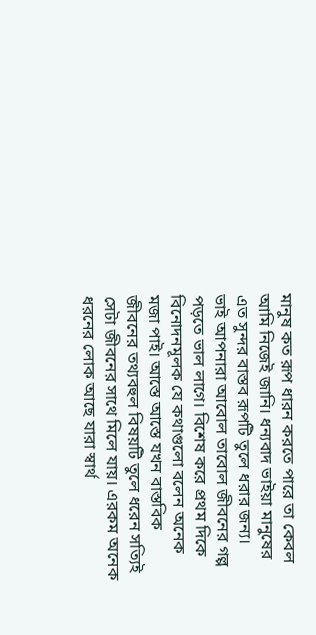মানুষ কত রূপ ধারন করতে পারে তা কেবল আমি নিজেই জানি। ধন্যবাদ ভাইয়া মানুষের এত সুন্দর বাস্তব রূপটি তুলে ধরার জন্য।
ভাই আপনারা আবোল তাবোল জীবনের গল্প পড়তে ভাল লাগে। বিশেষ করে প্রথম দিকে বিনোদনমূলক যে কথাগুলো বলেন অনেক মজা পাই। আস্তে আস্তে যখন বাস্তবিক জীবনের তথ্যবহুল বিষয়টি তুলে ধরেন সত্যিই সেটা জীবনের সাথে মিলে যায়। এরকম অনেক ধরনের লোক আছে যারা স্বার্থ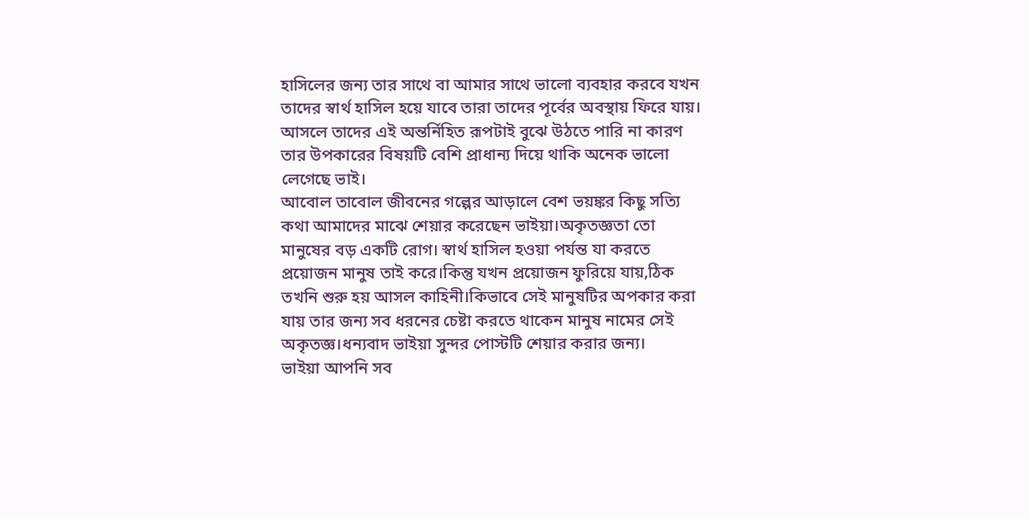হাসিলের জন্য তার সাথে বা আমার সাথে ভালো ব্যবহার করবে যখন তাদের স্বার্থ হাসিল হয়ে যাবে তারা তাদের পূর্বের অবস্থায় ফিরে যায়। আসলে তাদের এই অন্তর্নিহিত রূপটাই বুঝে উঠতে পারি না কারণ তার উপকারের বিষয়টি বেশি প্রাধান্য দিয়ে থাকি অনেক ভালো লেগেছে ভাই।
আবোল তাবোল জীবনের গল্পের আড়ালে বেশ ভয়ঙ্কর কিছু সত্যি কথা আমাদের মাঝে শেয়ার করেছেন ভাইয়া।অকৃতজ্ঞতা তো মানুষের বড় একটি রোগ। স্বার্থ হাসিল হওয়া পর্যন্ত যা করতে প্রয়োজন মানুষ তাই করে।কিন্তু যখন প্রয়োজন ফুরিয়ে যায়,ঠিক তখনি শুরু হয় আসল কাহিনী।কিভাবে সেই মানুষটির অপকার করা যায় তার জন্য সব ধরনের চেষ্টা করতে থাকেন মানুষ নামের সেই অকৃতজ্ঞ।ধন্যবাদ ভাইয়া সুন্দর পোস্টটি শেয়ার করার জন্য।
ভাইয়া আপনি সব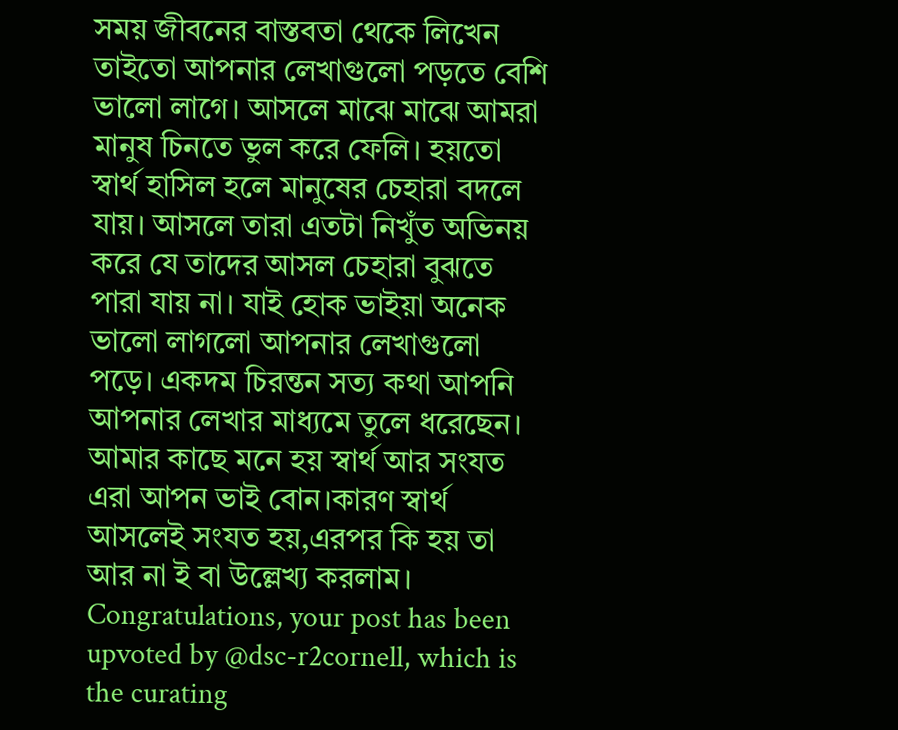সময় জীবনের বাস্তবতা থেকে লিখেন তাইতো আপনার লেখাগুলো পড়তে বেশি ভালো লাগে। আসলে মাঝে মাঝে আমরা মানুষ চিনতে ভুল করে ফেলি। হয়তো স্বার্থ হাসিল হলে মানুষের চেহারা বদলে যায়। আসলে তারা এতটা নিখুঁত অভিনয় করে যে তাদের আসল চেহারা বুঝতে পারা যায় না। যাই হোক ভাইয়া অনেক ভালো লাগলো আপনার লেখাগুলো পড়ে। একদম চিরন্তন সত্য কথা আপনি আপনার লেখার মাধ্যমে তুলে ধরেছেন।
আমার কাছে মনে হয় স্বার্থ আর সংযত এরা আপন ভাই বোন।কারণ স্বার্থ আসলেই সংযত হয়,এরপর কি হয় তা আর না ই বা উল্লেখ্য করলাম।
Congratulations, your post has been upvoted by @dsc-r2cornell, which is the curating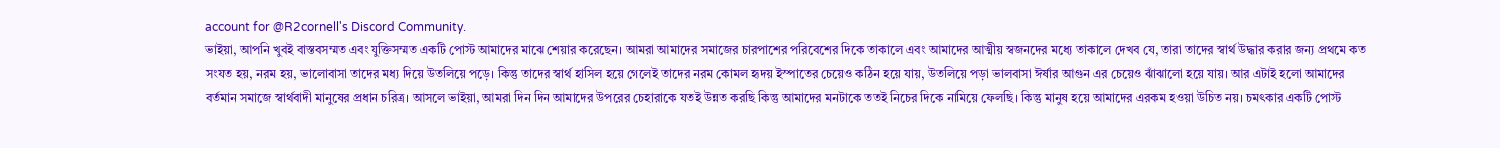account for @R2cornell's Discord Community.
ভাইয়া, আপনি খুবই বাস্তবসম্মত এবং যুক্তিসম্মত একটি পোস্ট আমাদের মাঝে শেয়ার করেছেন। আমরা আমাদের সমাজের চারপাশের পরিবেশের দিকে তাকালে এবং আমাদের আত্মীয় স্বজনদের মধ্যে তাকালে দেখব যে, তারা তাদের স্বার্থ উদ্ধার করার জন্য প্রথমে কত সংযত হয়, নরম হয়, ভালোবাসা তাদের মধ্য দিয়ে উতলিয়ে পড়ে। কিন্তু তাদের স্বার্থ হাসিল হয়ে গেলেই তাদের নরম কোমল হৃদয় ইস্পাতের চেয়েও কঠিন হয়ে যায়, উতলিয়ে পড়া ভালবাসা ঈর্ষার আগুন এর চেয়েও ঝাঁঝালো হয়ে যায়। আর এটাই হলো আমাদের বর্তমান সমাজে স্বার্থবাদী মানুষের প্রধান চরিত্র। আসলে ভাইয়া, আমরা দিন দিন আমাদের উপরের চেহারাকে যতই উন্নত করছি কিন্তু আমাদের মনটাকে ততই নিচের দিকে নামিয়ে ফেলছি। কিন্তু মানুষ হয়ে আমাদের এরকম হওয়া উচিত নয়। চমৎকার একটি পোস্ট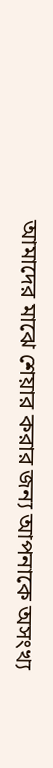আমাদের মাঝে শেয়ার করার জন্য আপনাকে অসংখ্য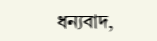ধন্যবাদ,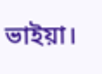ভাইয়া।